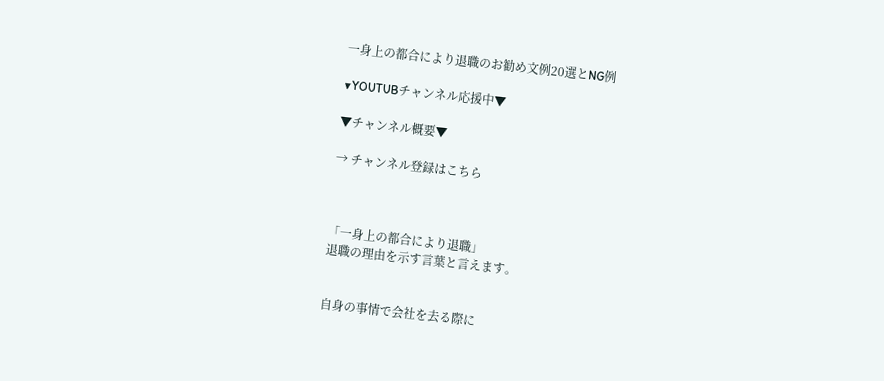一身上の都合により退職のお勧め文例20選とNG例

▼YOUTUBチャンネル応援中▼

▼チャンネル概要▼

→ チャンネル登録はこちら



「一身上の都合により退職」
退職の理由を示す言葉と言えます。


自身の事情で会社を去る際に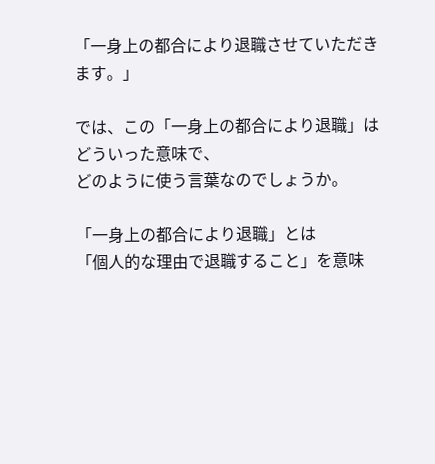「一身上の都合により退職させていただきます。」

では、この「一身上の都合により退職」は
どういった意味で、
どのように使う言葉なのでしょうか。

「一身上の都合により退職」とは
「個人的な理由で退職すること」を意味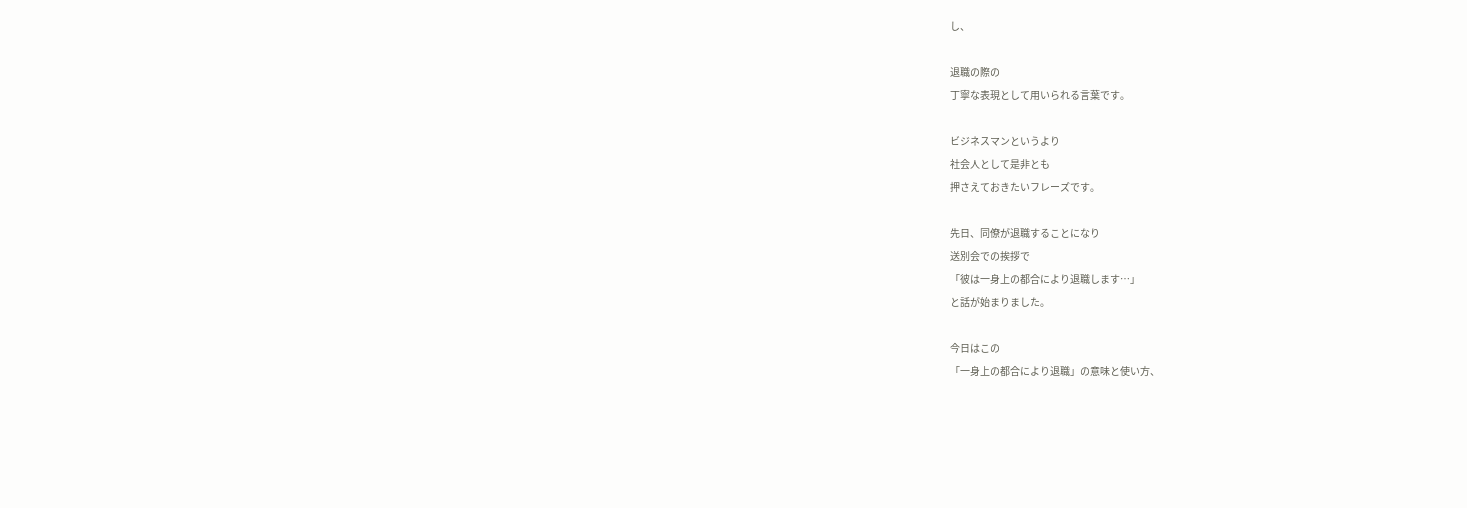し、

退職の際の
丁寧な表現として用いられる言葉です。

ビジネスマンというより
社会人として是非とも
押さえておきたいフレーズです。

先日、同僚が退職することになり
送別会での挨拶で
「彼は一身上の都合により退職します…」
と話が始まりました。

今日はこの
「一身上の都合により退職」の意味と使い方、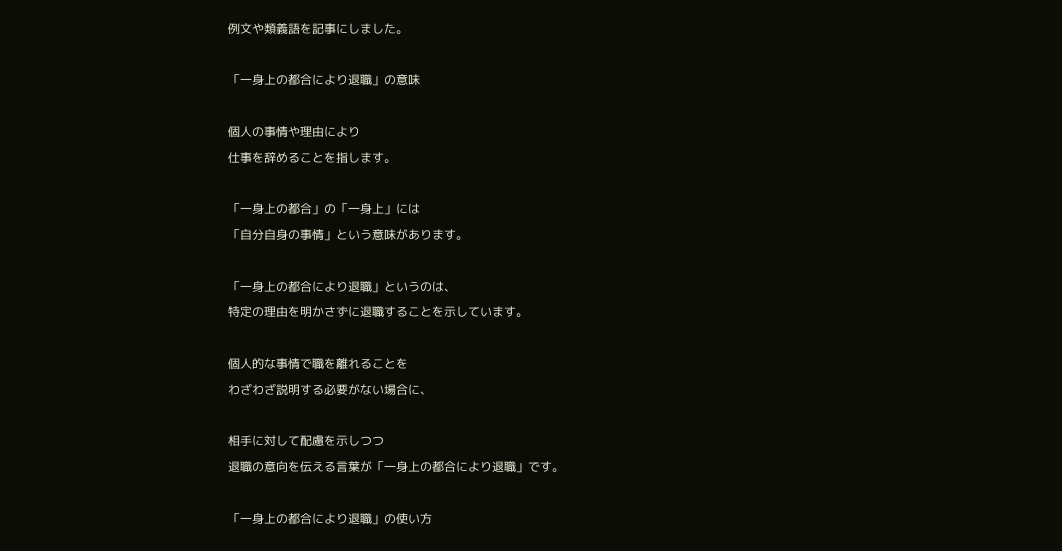例文や類義語を記事にしました。

「一身上の都合により退職」の意味

個人の事情や理由により
仕事を辞めることを指します。

「一身上の都合」の「一身上」には
「自分自身の事情」という意味があります。

「一身上の都合により退職」というのは、
特定の理由を明かさずに退職することを示しています。

個人的な事情で職を離れることを
わざわざ説明する必要がない場合に、

相手に対して配慮を示しつつ
退職の意向を伝える言葉が「一身上の都合により退職」です。

「一身上の都合により退職」の使い方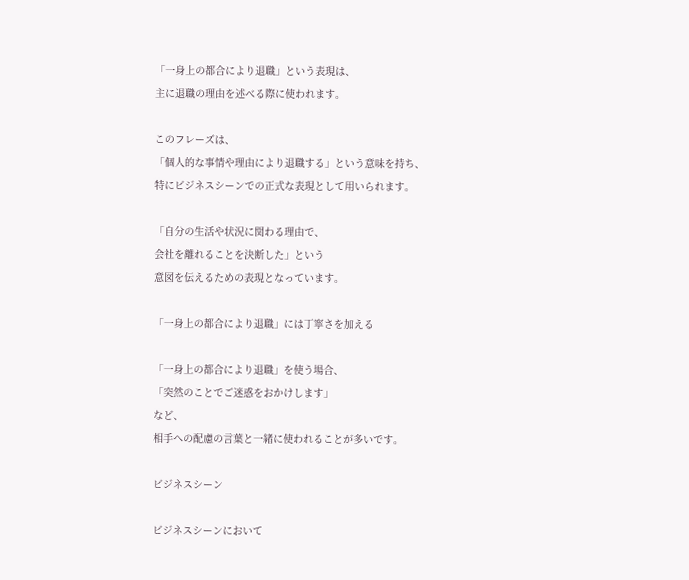「一身上の都合により退職」という表現は、
主に退職の理由を述べる際に使われます。

このフレーズは、
「個人的な事情や理由により退職する」という意味を持ち、
特にビジネスシーンでの正式な表現として用いられます。

「自分の生活や状況に関わる理由で、
会社を離れることを決断した」という
意図を伝えるための表現となっています。

「一身上の都合により退職」には丁寧さを加える

「一身上の都合により退職」を使う場合、
「突然のことでご迷惑をおかけします」
など、
相手への配慮の言葉と一緒に使われることが多いです。

ビジネスシーン

ビジネスシーンにおいて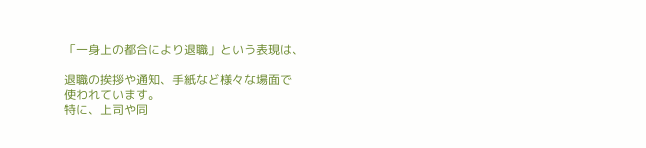「一身上の都合により退職」という表現は、

退職の挨拶や通知、手紙など様々な場面で
使われています。
特に、上司や同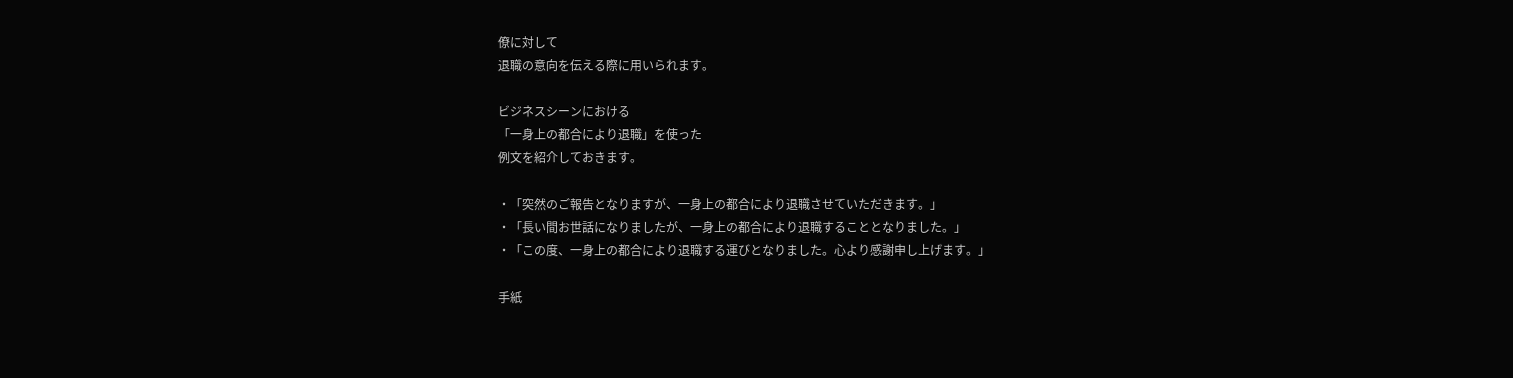僚に対して
退職の意向を伝える際に用いられます。

ビジネスシーンにおける
「一身上の都合により退職」を使った
例文を紹介しておきます。

・「突然のご報告となりますが、一身上の都合により退職させていただきます。」
・「長い間お世話になりましたが、一身上の都合により退職することとなりました。」
・「この度、一身上の都合により退職する運びとなりました。心より感謝申し上げます。」

手紙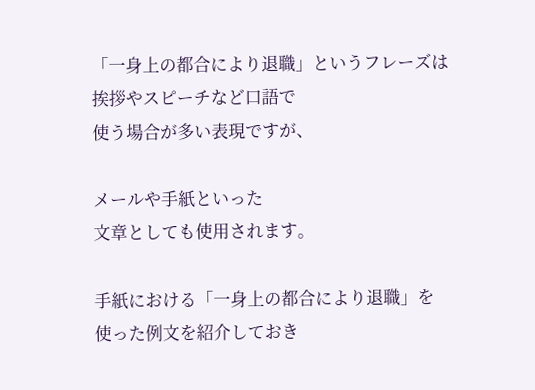「一身上の都合により退職」というフレーズは
挨拶やスピーチなど口語で
使う場合が多い表現ですが、

メールや手紙といった
文章としても使用されます。

手紙における「一身上の都合により退職」を
使った例文を紹介しておき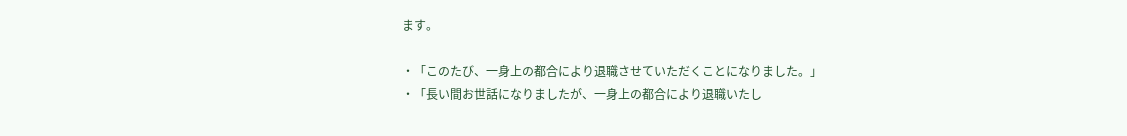ます。

・「このたび、一身上の都合により退職させていただくことになりました。」
・「長い間お世話になりましたが、一身上の都合により退職いたし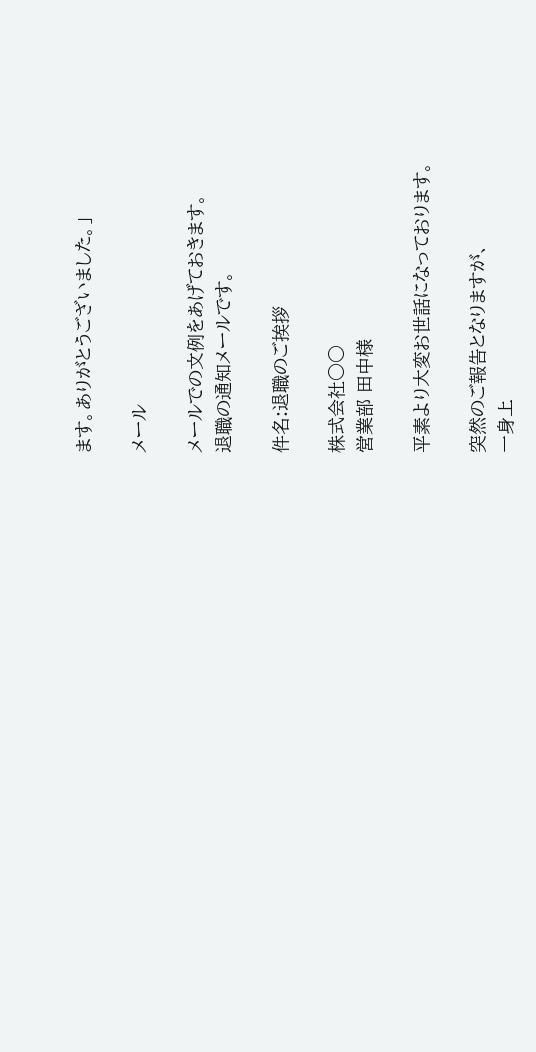ます。ありがとうございました。」

メール

メールでの文例をあげておきます。
退職の通知メールです。

件名:退職のご挨拶

株式会社○○
営業部 田中様

平素より大変お世話になっております。

突然のご報告となりますが、
一身上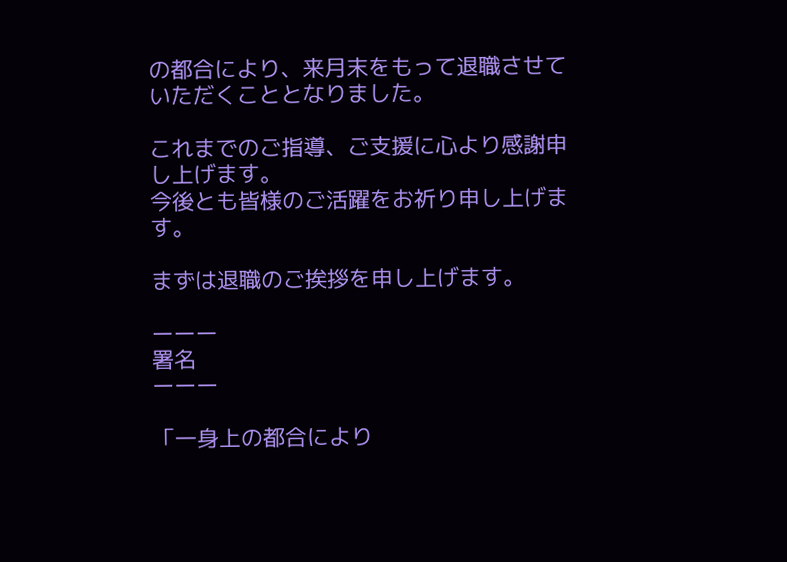の都合により、来月末をもって退職させていただくこととなりました。

これまでのご指導、ご支援に心より感謝申し上げます。
今後とも皆様のご活躍をお祈り申し上げます。

まずは退職のご挨拶を申し上げます。

ーーー
署名
ーーー

「一身上の都合により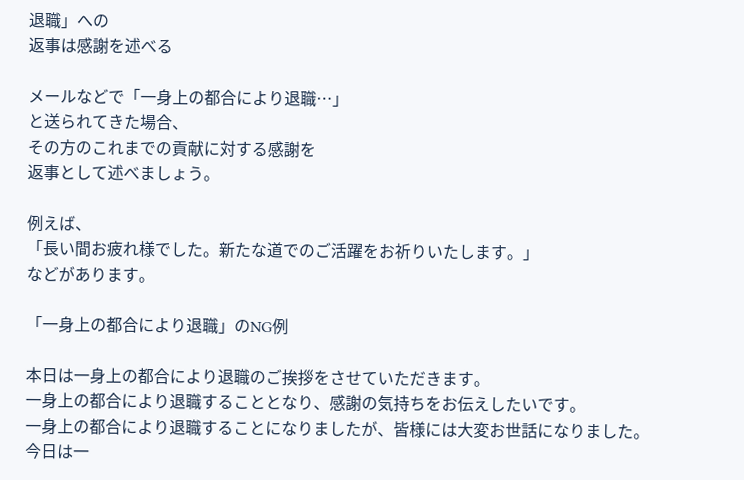退職」への
返事は感謝を述べる

メールなどで「一身上の都合により退職…」
と送られてきた場合、
その方のこれまでの貢献に対する感謝を
返事として述べましょう。

例えば、
「長い間お疲れ様でした。新たな道でのご活躍をお祈りいたします。」
などがあります。

「一身上の都合により退職」のNG例

本日は一身上の都合により退職のご挨拶をさせていただきます。
一身上の都合により退職することとなり、感謝の気持ちをお伝えしたいです。
一身上の都合により退職することになりましたが、皆様には大変お世話になりました。
今日は一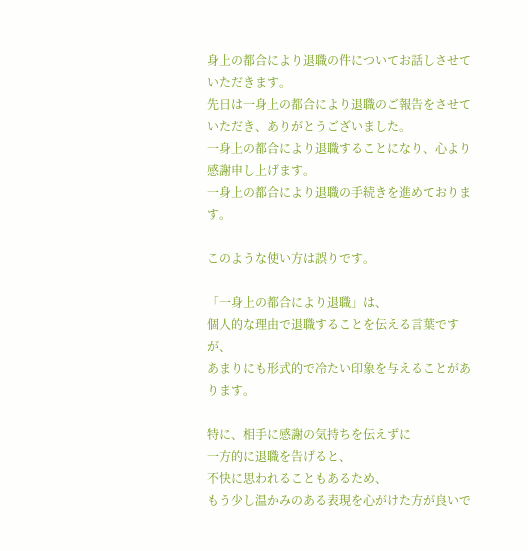身上の都合により退職の件についてお話しさせていただきます。
先日は一身上の都合により退職のご報告をさせていただき、ありがとうございました。
一身上の都合により退職することになり、心より感謝申し上げます。
一身上の都合により退職の手続きを進めております。

このような使い方は誤りです。

「一身上の都合により退職」は、
個人的な理由で退職することを伝える言葉ですが、
あまりにも形式的で冷たい印象を与えることがあります。

特に、相手に感謝の気持ちを伝えずに
一方的に退職を告げると、
不快に思われることもあるため、
もう少し温かみのある表現を心がけた方が良いで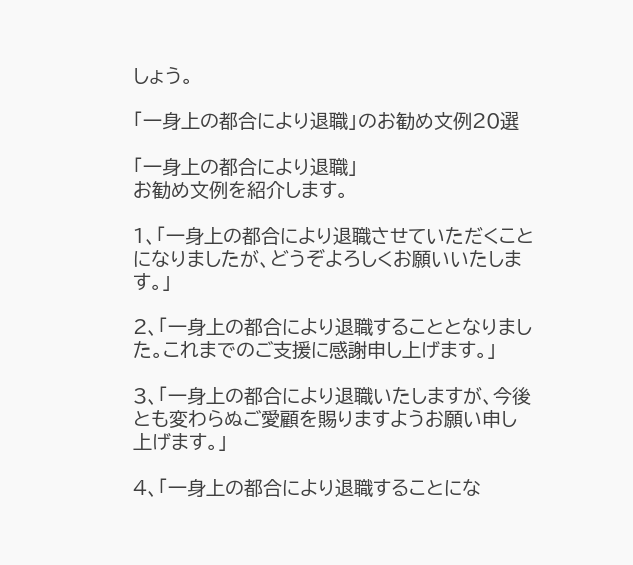しょう。

「一身上の都合により退職」のお勧め文例20選

「一身上の都合により退職」
お勧め文例を紹介します。

1、「一身上の都合により退職させていただくことになりましたが、どうぞよろしくお願いいたします。」

2、「一身上の都合により退職することとなりました。これまでのご支援に感謝申し上げます。」

3、「一身上の都合により退職いたしますが、今後とも変わらぬご愛顧を賜りますようお願い申し上げます。」

4、「一身上の都合により退職することにな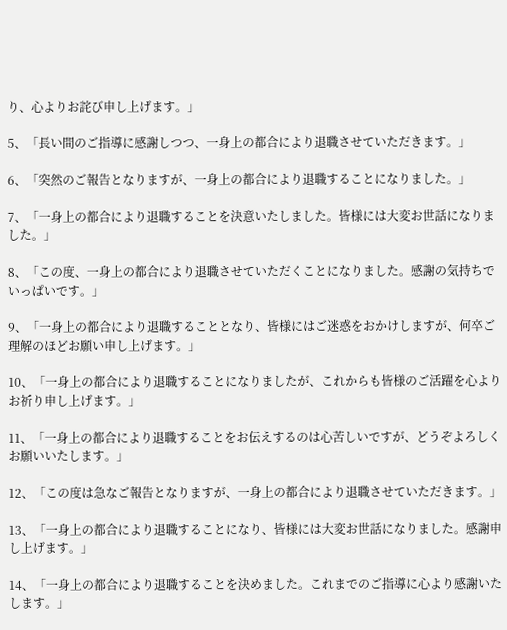り、心よりお詫び申し上げます。」

5、「長い間のご指導に感謝しつつ、一身上の都合により退職させていただきます。」

6、「突然のご報告となりますが、一身上の都合により退職することになりました。」

7、「一身上の都合により退職することを決意いたしました。皆様には大変お世話になりました。」

8、「この度、一身上の都合により退職させていただくことになりました。感謝の気持ちでいっぱいです。」

9、「一身上の都合により退職することとなり、皆様にはご迷惑をおかけしますが、何卒ご理解のほどお願い申し上げます。」

10、「一身上の都合により退職することになりましたが、これからも皆様のご活躍を心よりお祈り申し上げます。」

11、「一身上の都合により退職することをお伝えするのは心苦しいですが、どうぞよろしくお願いいたします。」

12、「この度は急なご報告となりますが、一身上の都合により退職させていただきます。」

13、「一身上の都合により退職することになり、皆様には大変お世話になりました。感謝申し上げます。」

14、「一身上の都合により退職することを決めました。これまでのご指導に心より感謝いたします。」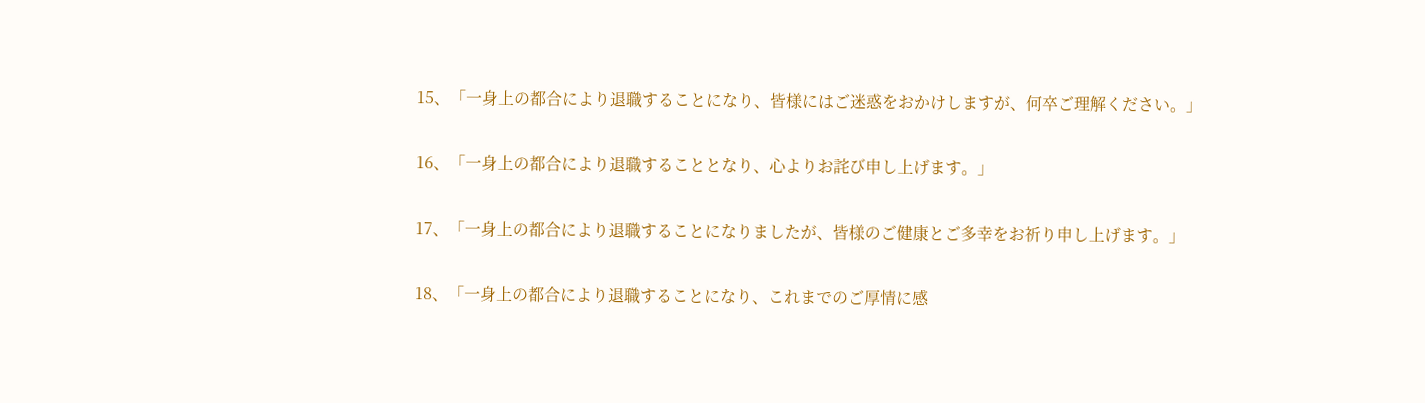15、「一身上の都合により退職することになり、皆様にはご迷惑をおかけしますが、何卒ご理解ください。」

16、「一身上の都合により退職することとなり、心よりお詫び申し上げます。」

17、「一身上の都合により退職することになりましたが、皆様のご健康とご多幸をお祈り申し上げます。」

18、「一身上の都合により退職することになり、これまでのご厚情に感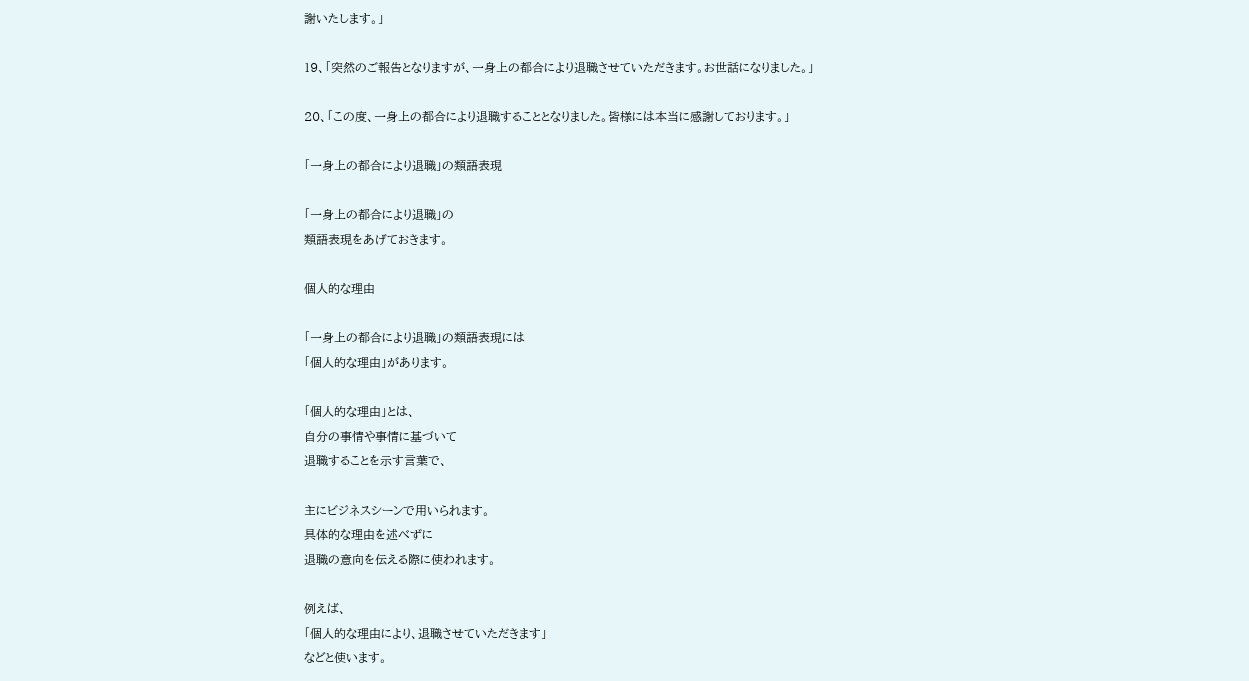謝いたします。」

19、「突然のご報告となりますが、一身上の都合により退職させていただきます。お世話になりました。」

20、「この度、一身上の都合により退職することとなりました。皆様には本当に感謝しております。」

「一身上の都合により退職」の類語表現

「一身上の都合により退職」の
類語表現をあげておきます。

個人的な理由

「一身上の都合により退職」の類語表現には
「個人的な理由」があります。

「個人的な理由」とは、
自分の事情や事情に基づいて
退職することを示す言葉で、

主にビジネスシーンで用いられます。
具体的な理由を述べずに
退職の意向を伝える際に使われます。

例えば、
「個人的な理由により、退職させていただきます」
などと使います。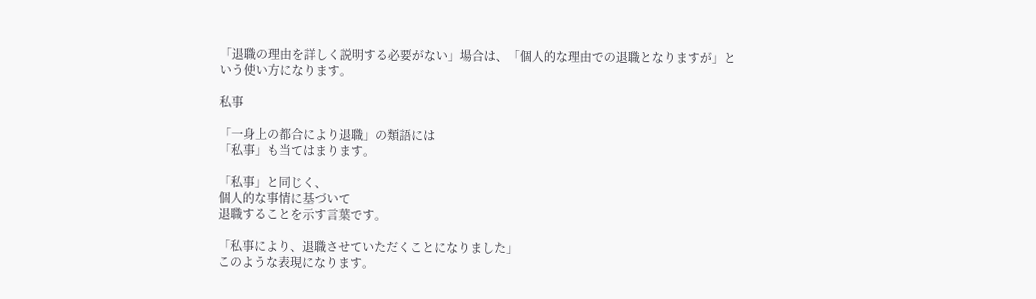「退職の理由を詳しく説明する必要がない」場合は、「個人的な理由での退職となりますが」と
いう使い方になります。

私事

「一身上の都合により退職」の類語には
「私事」も当てはまります。

「私事」と同じく、
個人的な事情に基づいて
退職することを示す言葉です。

「私事により、退職させていただくことになりました」
このような表現になります。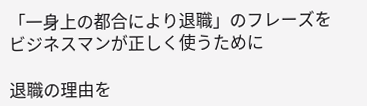「一身上の都合により退職」のフレーズをビジネスマンが正しく使うために

退職の理由を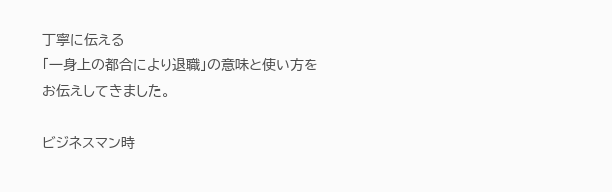丁寧に伝える
「一身上の都合により退職」の意味と使い方を
お伝えしてきました。

ビジネスマン時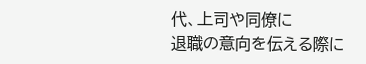代、上司や同僚に
退職の意向を伝える際に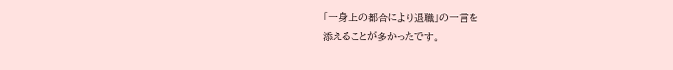「一身上の都合により退職」の一言を
添えることが多かったです。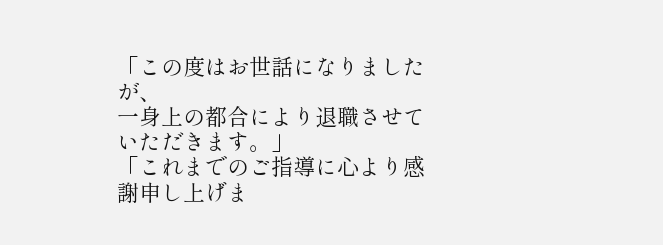「この度はお世話になりましたが、
一身上の都合により退職させていただきます。」
「これまでのご指導に心より感謝申し上げま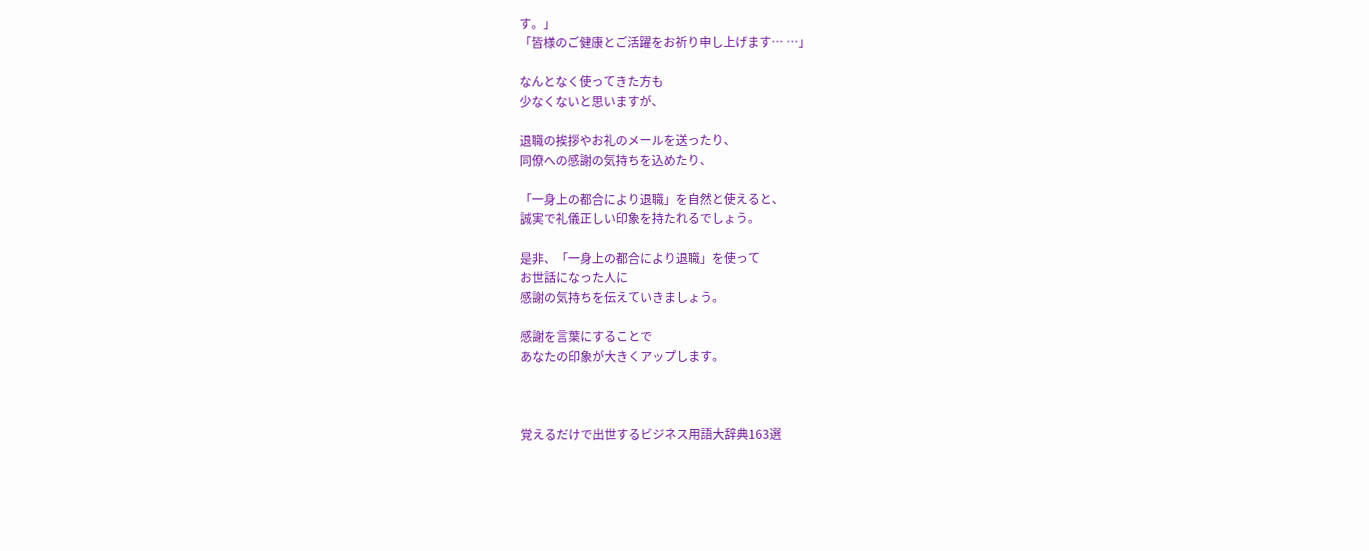す。」
「皆様のご健康とご活躍をお祈り申し上げます… …」

なんとなく使ってきた方も
少なくないと思いますが、

退職の挨拶やお礼のメールを送ったり、
同僚への感謝の気持ちを込めたり、

「一身上の都合により退職」を自然と使えると、
誠実で礼儀正しい印象を持たれるでしょう。

是非、「一身上の都合により退職」を使って
お世話になった人に
感謝の気持ちを伝えていきましょう。

感謝を言葉にすることで
あなたの印象が大きくアップします。



覚えるだけで出世するビジネス用語大辞典163選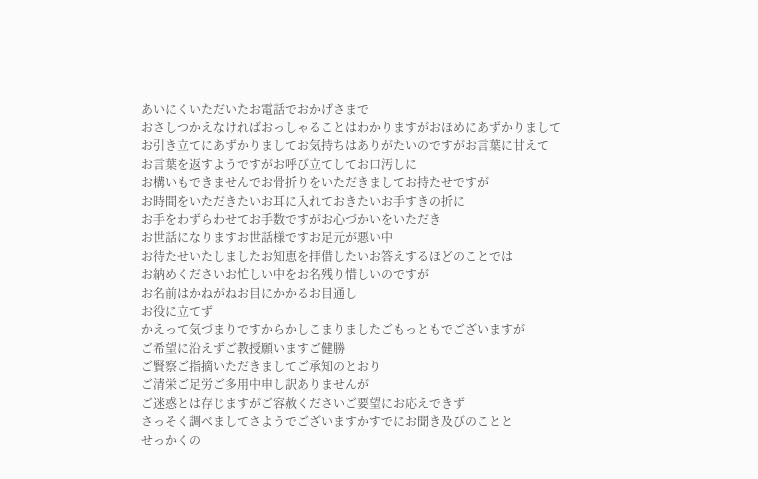あいにくいただいたお電話でおかげさまで
おさしつかえなければおっしゃることはわかりますがおほめにあずかりまして
お引き立てにあずかりましてお気持ちはありがたいのですがお言葉に甘えて
お言葉を返すようですがお呼び立てしてお口汚しに
お構いもできませんでお骨折りをいただきましてお持たせですが
お時間をいただきたいお耳に入れておきたいお手すきの折に
お手をわずらわせてお手数ですがお心づかいをいただき
お世話になりますお世話様ですお足元が悪い中
お待たせいたしましたお知恵を拝借したいお答えするほどのことでは
お納めくださいお忙しい中をお名残り惜しいのですが
お名前はかねがねお目にかかるお目通し
お役に立てず
かえって気づまりですからかしこまりましたごもっともでございますが
ご希望に沿えずご教授願いますご健勝
ご賢察ご指摘いただきましてご承知のとおり
ご清栄ご足労ご多用中申し訳ありませんが
ご迷惑とは存じますがご容赦くださいご要望にお応えできず
さっそく調べましてさようでございますかすでにお聞き及びのことと
せっかくの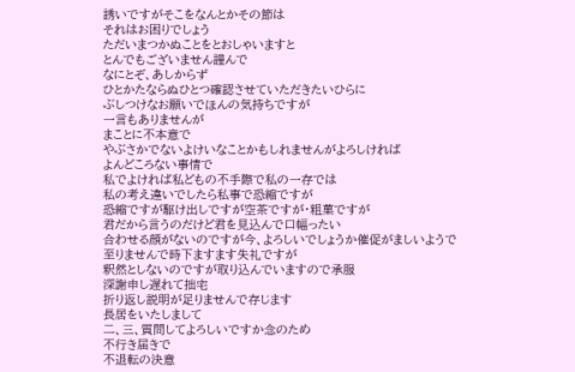誘いですがそこをなんとかその節は
それはお困りでしょう
ただいまつかぬことをとおしゃいますと
とんでもございません謹んで
なにとぞ、あしからず
ひとかたならぬひとつ確認させていただきたいひらに
ぶしつけなお願いでほんの気持ちですが
一言もありませんが
まことに不本意で
やぶさかでないよけいなことかもしれませんがよろしければ
よんどころない事情で
私でよければ私どもの不手際で私の一存では
私の考え違いでしたら私事で恐縮ですが
恐縮ですが駆け出しですが空茶ですが・粗菓ですが
君だから言うのだけど君を見込んで口幅ったい
合わせる顔がないのですが今、よろしいでしょうか催促がましいようで
至りませんで時下ますます失礼ですが
釈然としないのですが取り込んでいますので承服
深謝申し遅れて拙宅
折り返し説明が足りませんで存じます
長居をいたしまして
二、三、質問してよろしいですか念のため
不行き届きで
不退転の決意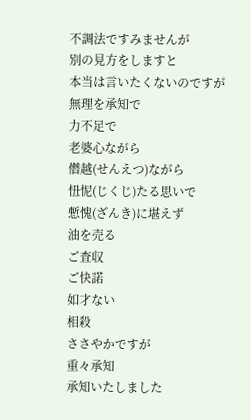不調法ですみませんが
別の見方をしますと
本当は言いたくないのですが
無理を承知で
力不足で
老婆心ながら
僭越(せんえつ)ながら
忸怩(じくじ)たる思いで
慙愧(ざんき)に堪えず
油を売る
ご査収
ご快諾
如才ない
相殺
ささやかですが
重々承知
承知いたしました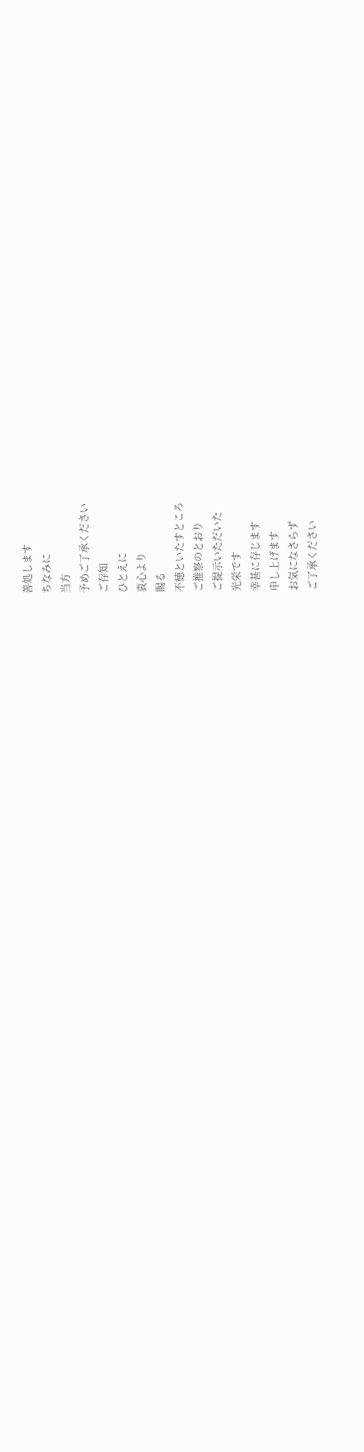善処します
ちなみに
当方
予めご了承ください
ご存知
ひとえに
衷心より
賜る
不徳といたすところ
ご推察のとおり
ご提示いただいた
光栄です
幸甚に存じます
申し上げます
お気になさらず
ご了承ください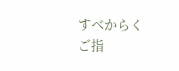すべからく
ご指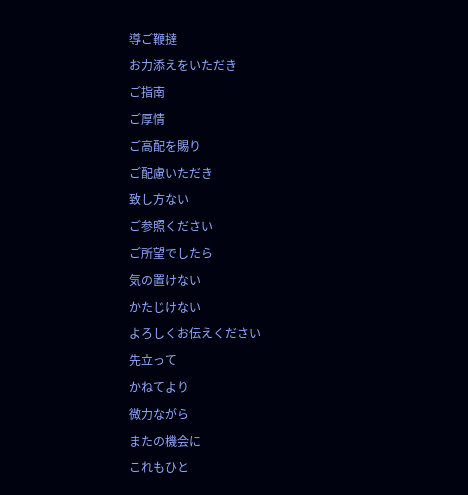導ご鞭撻
お力添えをいただき
ご指南
ご厚情
ご高配を賜り
ご配慮いただき
致し方ない
ご参照ください
ご所望でしたら
気の置けない
かたじけない
よろしくお伝えください
先立って
かねてより
微力ながら
またの機会に
これもひと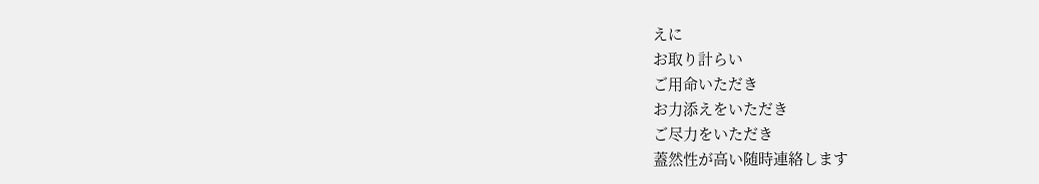えに
お取り計らい
ご用命いただき
お力添えをいただき
ご尽力をいただき
蓋然性が高い随時連絡します